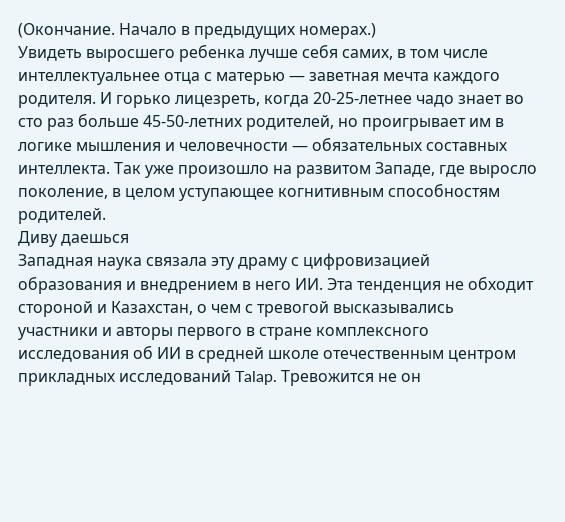(Окончание. Начало в предыдущих номерах.)
Увидеть выросшего ребенка лучше себя самих, в том числе интеллектуальнее отца с матерью — заветная мечта каждого родителя. И горько лицезреть, когда 20-25-летнее чадо знает во сто раз больше 45-50-летних родителей, но проигрывает им в логике мышления и человечности — обязательных составных интеллекта. Так уже произошло на развитом Западе, где выросло поколение, в целом уступающее когнитивным способностям родителей.
Диву даешься
Западная наука связала эту драму с цифровизацией образования и внедрением в него ИИ. Эта тенденция не обходит стороной и Казахстан, о чем с тревогой высказывались участники и авторы первого в стране комплексного исследования об ИИ в средней школе отечественным центром прикладных исследований Talap. Тревожится не он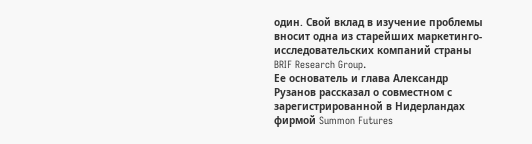один. Свой вклад в изучение проблемы вносит одна из старейших маркетинго-исследовательских компаний страны BRIF Research Group.
Ее основатель и глава Александр Рузанов рассказал о совместном с зарегистрированной в Нидерландах фирмой Summon Futures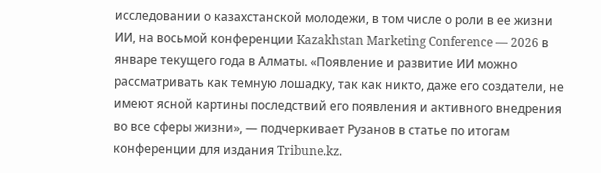исследовании о казахстанской молодежи, в том числе о роли в ее жизни ИИ, на восьмой конференции Kazakhstan Marketing Conference — 2026 в январе текущего года в Алматы. «Появление и развитие ИИ можно рассматривать как темную лошадку, так как никто, даже его создатели, не имеют ясной картины последствий его появления и активного внедрения во все сферы жизни», — подчеркивает Рузанов в статье по итогам конференции для издания Tribune.kz.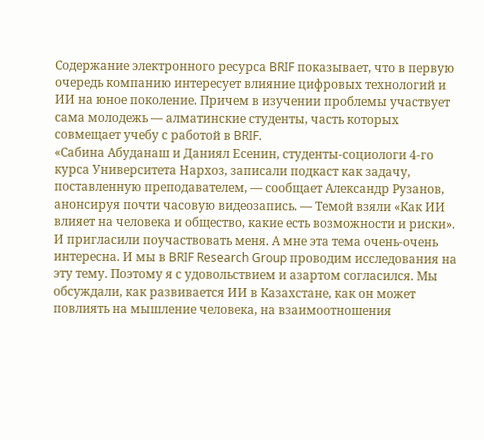Содержание электронного ресурса BRIF показывает, что в первую очередь компанию интересует влияние цифровых технологий и ИИ на юное поколение. Причем в изучении проблемы участвует сама молодежь — алматинские студенты, часть которых совмещает учебу с работой в BRIF.
«Сабина Абуданаш и Даниял Есенин, студенты-социологи 4-го курса Университета Нархоз, записали подкаст как задачу, поставленную преподавателем, — сообщает Александр Рузанов, анонсируя почти часовую видеозапись. — Темой взяли «Как ИИ влияет на человека и общество, какие есть возможности и риски». И пригласили поучаствовать меня. А мне эта тема очень-очень интересна. И мы в BRIF Research Group проводим исследования на эту тему. Поэтому я с удовольствием и азартом согласился. Мы обсуждали, как развивается ИИ в Казахстане, как он может повлиять на мышление человека, на взаимоотношения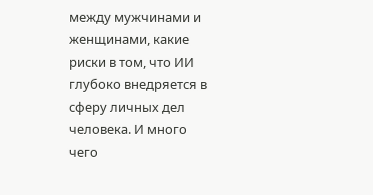между мужчинами и женщинами, какие риски в том, что ИИ глубоко внедряется в сферу личных дел человека. И много чего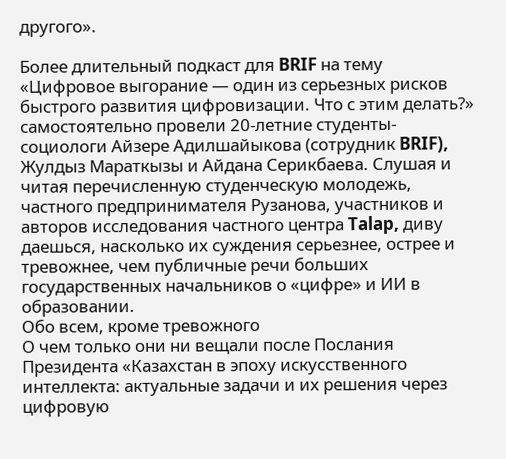другого».

Более длительный подкаст для BRIF на тему «Цифровое выгорание — один из серьезных рисков быстрого развития цифровизации. Что с этим делать?» самостоятельно провели 20-летние студенты-социологи Айзере Адилшайыкова (сотрудник BRIF), Жулдыз Мараткызы и Айдана Серикбаева. Слушая и читая перечисленную студенческую молодежь, частного предпринимателя Рузанова, участников и авторов исследования частного центра Talap, диву даешься, насколько их суждения серьезнее, острее и тревожнее, чем публичные речи больших государственных начальников о «цифре» и ИИ в образовании.
Обо всем, кроме тревожного
О чем только они ни вещали после Послания Президента «Казахстан в эпоху искусственного интеллекта: актуальные задачи и их решения через цифровую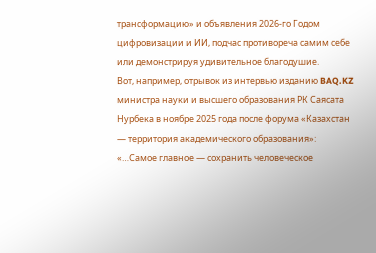трансформацию» и объявления 2026-го Годом цифровизации и ИИ, подчас противореча самим себе или демонстрируя удивительное благодушие.
Вот, например, отрывок из интервью изданию BAQ.KZ министра науки и высшего образования РК Саясата Нурбека в ноябре 2025 года после форума «Казахстан — территория академического образования»: «…Самое главное — сохранить человеческое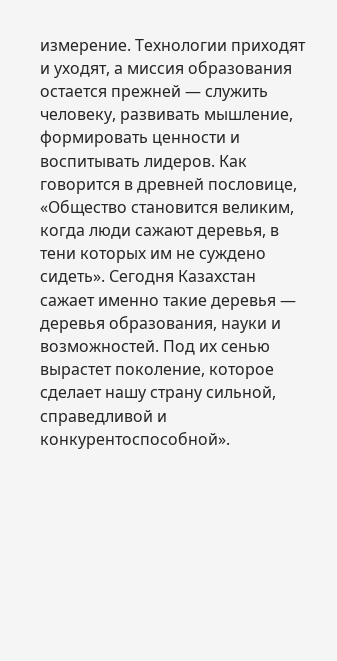измерение. Технологии приходят и уходят, а миссия образования остается прежней — служить человеку, развивать мышление, формировать ценности и воспитывать лидеров. Как говорится в древней пословице, «Общество становится великим, когда люди сажают деревья, в тени которых им не суждено сидеть». Сегодня Казахстан сажает именно такие деревья — деревья образования, науки и возможностей. Под их сенью вырастет поколение, которое сделает нашу страну сильной, справедливой и конкурентоспособной».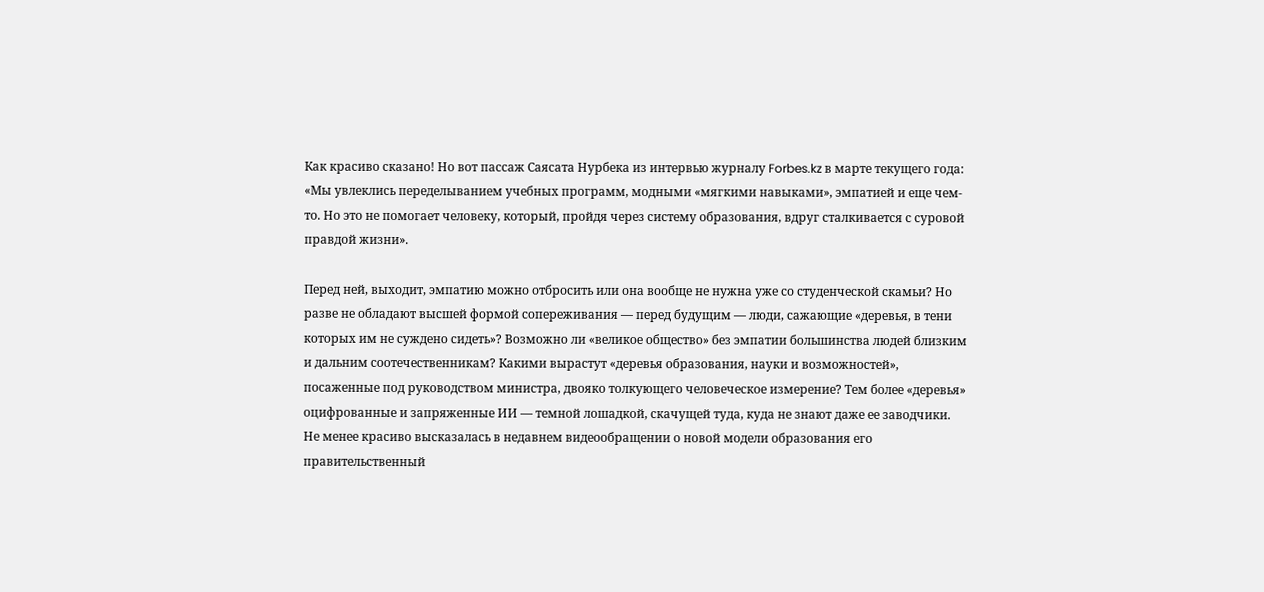Как красиво сказано! Но вот пассаж Саясата Нурбека из интервью журналу Forbes.kz в марте текущего года: «Мы увлеклись переделыванием учебных программ, модными «мягкими навыками», эмпатией и еще чем-то. Но это не помогает человеку, который, пройдя через систему образования, вдруг сталкивается с суровой правдой жизни».

Перед ней, выходит, эмпатию можно отбросить или она вообще не нужна уже со студенческой скамьи? Но разве не обладают высшей формой сопереживания — перед будущим — люди, сажающие «деревья, в тени которых им не суждено сидеть»? Возможно ли «великое общество» без эмпатии большинства людей близким и дальним соотечественникам? Какими вырастут «деревья образования, науки и возможностей», посаженные под руководством министра, двояко толкующего человеческое измерение? Тем более «деревья» оцифрованные и запряженные ИИ — темной лошадкой, скачущей туда, куда не знают даже ее заводчики.
Не менее красиво высказалась в недавнем видеообращении о новой модели образования его правительственный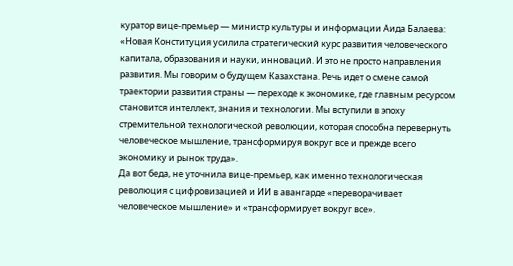куратор вице-премьер — министр культуры и информации Аида Балаева: «Новая Конституция усилила стратегический курс развития человеческого капитала, образования и науки, инноваций. И это не просто направления развития. Мы говорим о будущем Казахстана. Речь идет о смене самой траектории развития страны — переходе к экономике, где главным ресурсом становится интеллект, знания и технологии. Мы вступили в эпоху стремительной технологической революции, которая способна перевернуть человеческое мышление, трансформируя вокруг все и прежде всего экономику и рынок труда».
Да вот беда, не уточнила вице-премьер, как именно технологическая революция с цифровизацией и ИИ в авангарде «переворачивает человеческое мышление» и «трансформирует вокруг все».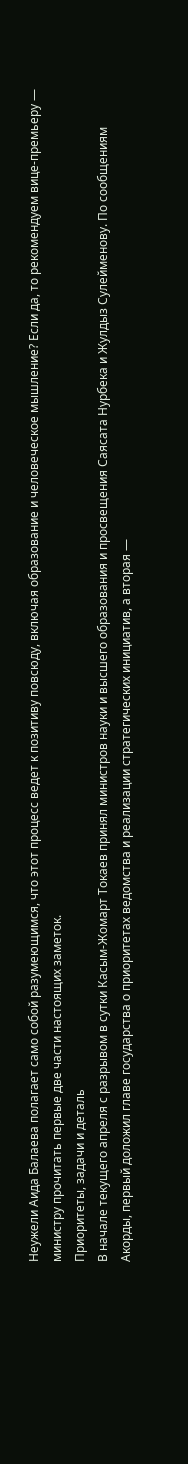Неужели Аида Балаева полагает само собой разумеющимся, что этот процесс ведет к позитиву повсюду, включая образование и человеческое мышление? Если да, то рекомендуем вице-премьеру — министру прочитать первые две части настоящих заметок.
Приоритеты, задачи и деталь
В начале текущего апреля с разрывом в сутки Касым-Жомарт Токаев принял министров науки и высшего образования и просвещения Саясата Нурбека и Жулдыз Сулейменову. По сообщениям Акорды, первый доложил главе государства о приоритетах ведомства и реализации стратегических инициатив, а вторая —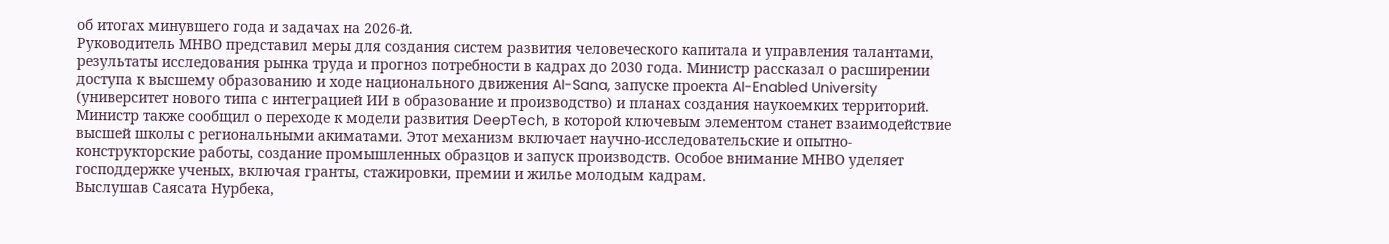об итогах минувшего года и задачах на 2026-й.
Руководитель МНВО представил меры для создания систем развития человеческого капитала и управления талантами, результаты исследования рынка труда и прогноз потребности в кадрах до 2030 года. Министр рассказал о расширении доступа к высшему образованию и ходе национального движения AI-Sana, запуске проекта AI-Enabled University (университет нового типа с интеграцией ИИ в образование и производство) и планах создания наукоемких территорий.
Министр также сообщил о переходе к модели развития DeepTech, в которой ключевым элементом станет взаимодействие высшей школы с региональными акиматами. Этот механизм включает научно-исследовательские и опытно-конструкторские работы, создание промышленных образцов и запуск производств. Особое внимание МНВО уделяет господдержке ученых, включая гранты, стажировки, премии и жилье молодым кадрам.
Выслушав Саясата Нурбека,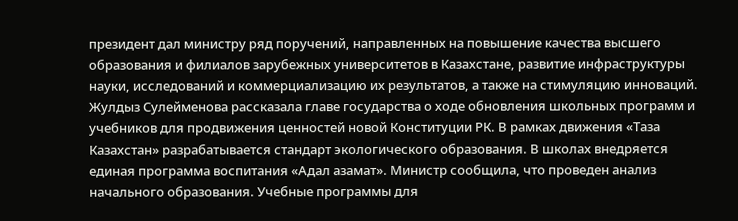президент дал министру ряд поручений, направленных на повышение качества высшего образования и филиалов зарубежных университетов в Казахстане, развитие инфраструктуры науки, исследований и коммерциализацию их результатов, а также на стимуляцию инноваций.
Жулдыз Сулейменова рассказала главе государства о ходе обновления школьных программ и учебников для продвижения ценностей новой Конституции РК. В рамках движения «Таза Казахстан» разрабатывается стандарт экологического образования. В школах внедряется единая программа воспитания «Адал азамат». Министр сообщила, что проведен анализ начального образования. Учебные программы для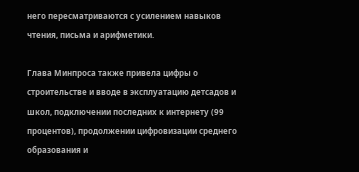него пересматриваются с усилением навыков чтения, письма и арифметики.

Глава Минпроса также привела цифры о строительстве и вводе в эксплуатацию детсадов и школ, подключении последних к интернету (99 процентов), продолжении цифровизации среднего образования и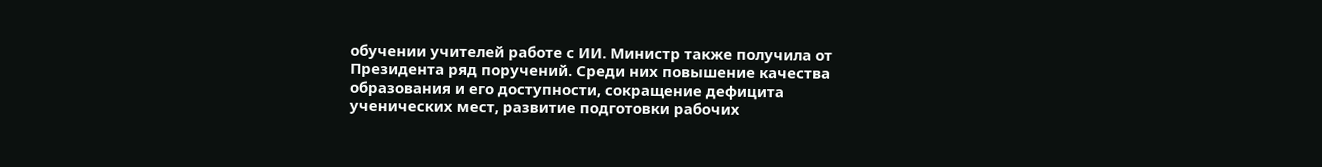обучении учителей работе с ИИ. Министр также получила от Президента ряд поручений. Среди них повышение качества образования и его доступности, сокращение дефицита ученических мест, развитие подготовки рабочих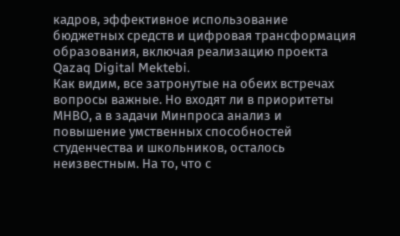кадров, эффективное использование бюджетных средств и цифровая трансформация образования, включая реализацию проекта Qazaq Digital Mektebi.
Как видим, все затронутые на обеих встречах вопросы важные. Но входят ли в приоритеты МНВО, а в задачи Минпроса анализ и повышение умственных способностей студенчества и школьников, осталось неизвестным. На то, что с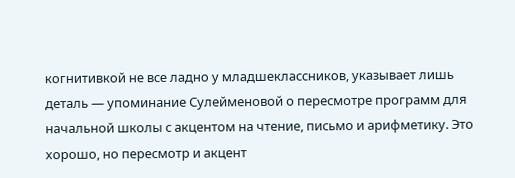когнитивкой не все ладно у младшеклассников, указывает лишь деталь — упоминание Сулейменовой о пересмотре программ для начальной школы с акцентом на чтение, письмо и арифметику. Это хорошо, но пересмотр и акцент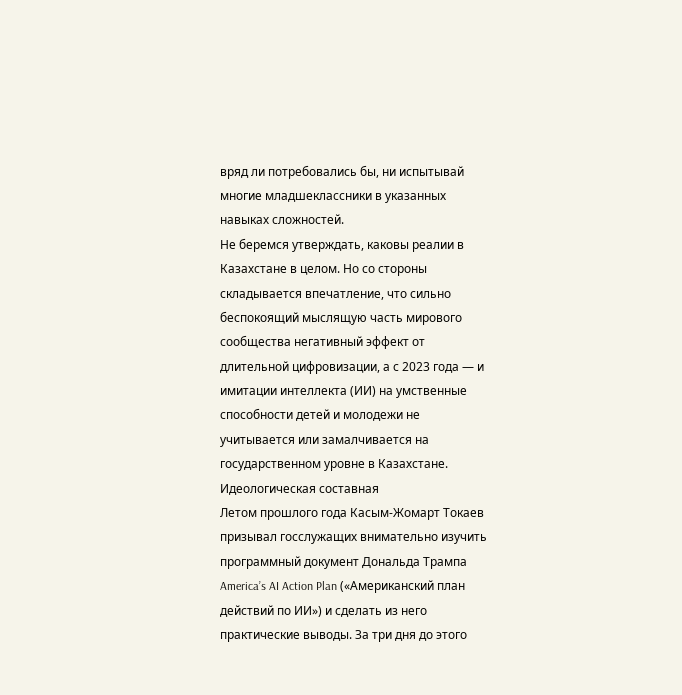вряд ли потребовались бы, ни испытывай многие младшеклассники в указанных навыках сложностей.
Не беремся утверждать, каковы реалии в Казахстане в целом. Но со стороны складывается впечатление, что сильно беспокоящий мыслящую часть мирового сообщества негативный эффект от длительной цифровизации, а с 2023 года — и имитации интеллекта (ИИ) на умственные способности детей и молодежи не учитывается или замалчивается на государственном уровне в Казахстане.
Идеологическая составная
Летом прошлого года Касым-Жомарт Токаев призывал госслужащих внимательно изучить программный документ Дональда Трампа America’s AI Action Plan («Американский план действий по ИИ») и сделать из него практические выводы. За три дня до этого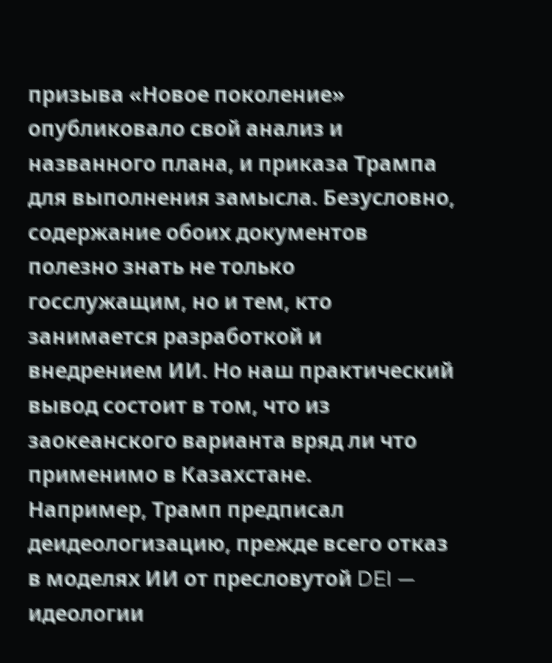призыва «Новое поколение» опубликовало свой анализ и названного плана, и приказа Трампа для выполнения замысла. Безусловно, содержание обоих документов полезно знать не только госслужащим, но и тем, кто занимается разработкой и внедрением ИИ. Но наш практический вывод состоит в том, что из заокеанского варианта вряд ли что применимо в Казахстане.
Например, Трамп предписал деидеологизацию, прежде всего отказ в моделях ИИ от пресловутой DEI — идеологии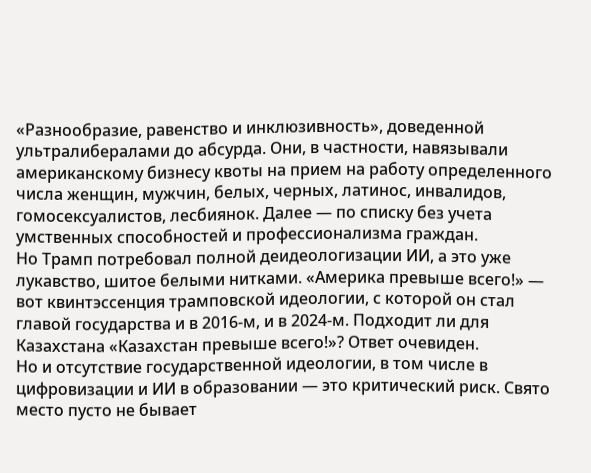«Разнообразие, равенство и инклюзивность», доведенной ультралибералами до абсурда. Они, в частности, навязывали американскому бизнесу квоты на прием на работу определенного числа женщин, мужчин, белых, черных, латинос, инвалидов, гомосексуалистов, лесбиянок. Далее — по списку без учета умственных способностей и профессионализма граждан.
Но Трамп потребовал полной деидеологизации ИИ, а это уже лукавство, шитое белыми нитками. «Америка превыше всего!» — вот квинтэссенция трамповской идеологии, с которой он стал главой государства и в 2016-м, и в 2024-м. Подходит ли для Казахстана «Казахстан превыше всего!»? Ответ очевиден.
Но и отсутствие государственной идеологии, в том числе в цифровизации и ИИ в образовании — это критический риск. Свято место пусто не бывает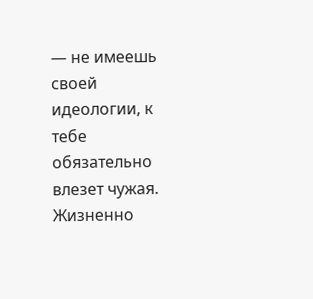— не имеешь своей идеологии, к тебе обязательно влезет чужая. Жизненно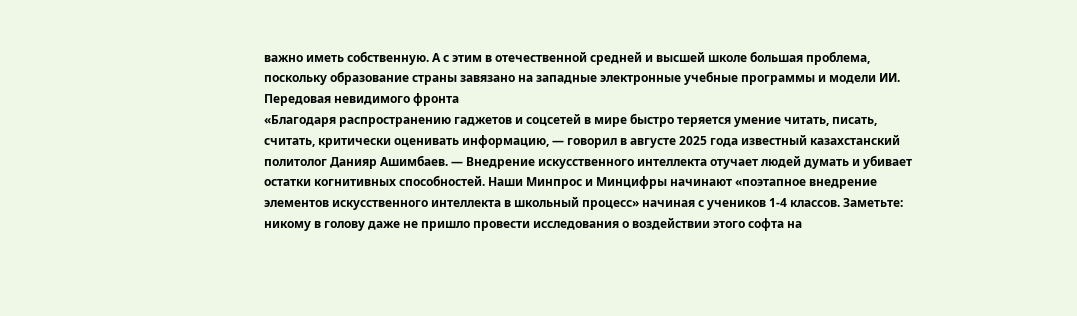важно иметь собственную. А с этим в отечественной средней и высшей школе большая проблема, поскольку образование страны завязано на западные электронные учебные программы и модели ИИ.
Передовая невидимого фронта
«Благодаря распространению гаджетов и соцсетей в мире быстро теряется умение читать, писать, считать, критически оценивать информацию, — говорил в августе 2025 года известный казахстанский политолог Данияр Ашимбаев. — Внедрение искусственного интеллекта отучает людей думать и убивает остатки когнитивных способностей. Наши Минпрос и Минцифры начинают «поэтапное внедрение элементов искусственного интеллекта в школьный процесс» начиная с учеников 1-4 классов. Заметьте: никому в голову даже не пришло провести исследования о воздействии этого софта на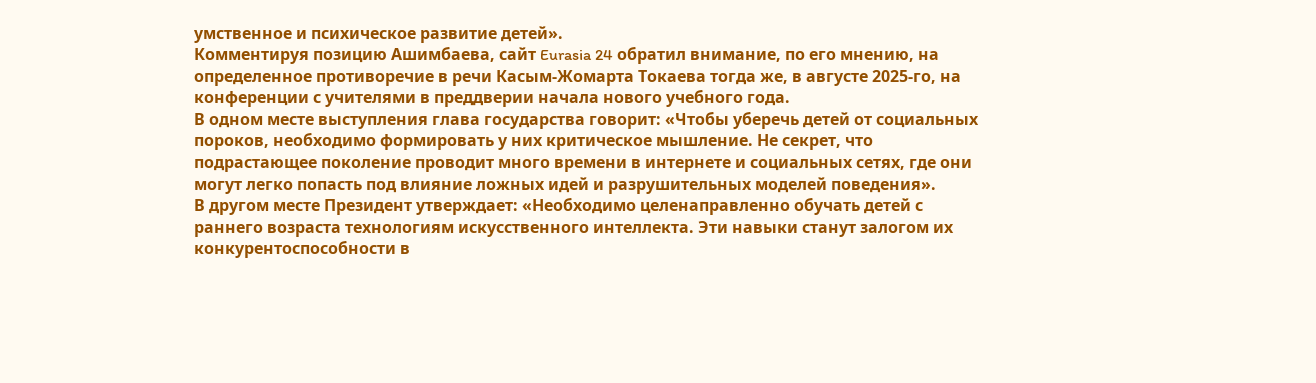умственное и психическое развитие детей».
Комментируя позицию Ашимбаева, сайт Eurasia 24 обратил внимание, по его мнению, на определенное противоречие в речи Касым-Жомарта Токаева тогда же, в августе 2025-го, на конференции с учителями в преддверии начала нового учебного года.
В одном месте выступления глава государства говорит: «Чтобы уберечь детей от социальных пороков, необходимо формировать у них критическое мышление. Не секрет, что подрастающее поколение проводит много времени в интернете и социальных сетях, где они могут легко попасть под влияние ложных идей и разрушительных моделей поведения».
В другом месте Президент утверждает: «Необходимо целенаправленно обучать детей с раннего возраста технологиям искусственного интеллекта. Эти навыки станут залогом их конкурентоспособности в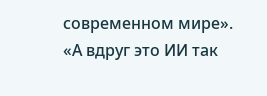современном мире».
«А вдруг это ИИ так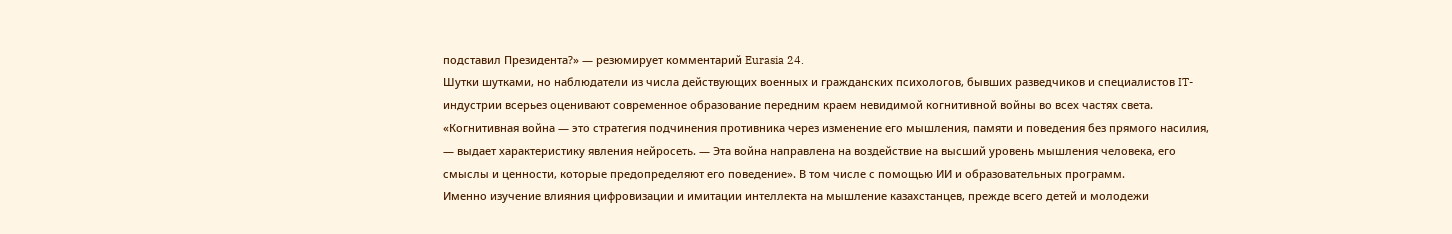подставил Президента?» — резюмирует комментарий Eurasia 24.
Шутки шутками, но наблюдатели из числа действующих военных и гражданских психологов, бывших разведчиков и специалистов IT-индустрии всерьез оценивают современное образование передним краем невидимой когнитивной войны во всех частях света. «Когнитивная война — это стратегия подчинения противника через изменение его мышления, памяти и поведения без прямого насилия, — выдает характеристику явления нейросеть. — Эта война направлена на воздействие на высший уровень мышления человека, его смыслы и ценности, которые предопределяют его поведение». В том числе с помощью ИИ и образовательных программ.
Именно изучение влияния цифровизации и имитации интеллекта на мышление казахстанцев, прежде всего детей и молодежи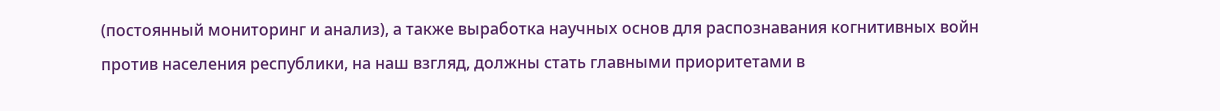(постоянный мониторинг и анализ), а также выработка научных основ для распознавания когнитивных войн против населения республики, на наш взгляд, должны стать главными приоритетами в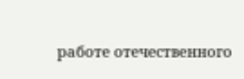работе отечественного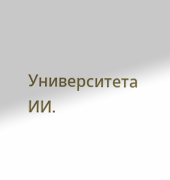Университета ИИ.